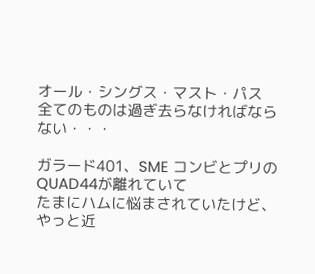オール・シングス・マスト・パス
全てのものは過ぎ去らなければならない・・・

ガラード401、SME コンビとプリのQUAD44が離れていて
たまにハムに悩まされていたけど、やっと近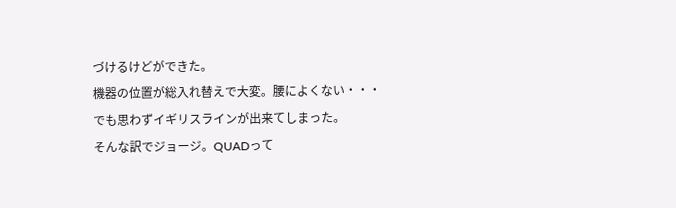づけるけどができた。
機器の位置が総入れ替えで大変。腰によくない・・・
でも思わずイギリスラインが出来てしまった。
そんな訳でジョージ。QUADって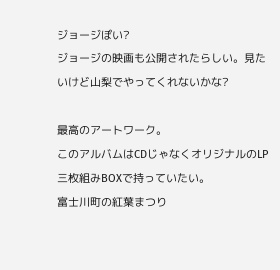ジョージぽい?
ジョージの映画も公開されたらしい。見たいけど山梨でやってくれないかな?

最高のアートワーク。
このアルバムはCDじゃなくオリジナルのLP三枚組みBOXで持っていたい。
富士川町の紅葉まつり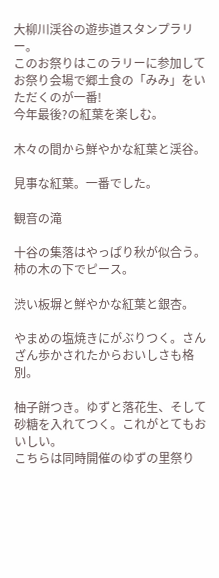大柳川渓谷の遊歩道スタンプラリー。
このお祭りはこのラリーに参加してお祭り会場で郷土食の「みみ」をいただくのが一番!
今年最後?の紅葉を楽しむ。

木々の間から鮮やかな紅葉と渓谷。

見事な紅葉。一番でした。

観音の滝

十谷の集落はやっぱり秋が似合う。柿の木の下でピース。

渋い板塀と鮮やかな紅葉と銀杏。

やまめの塩焼きにがぶりつく。さんざん歩かされたからおいしさも格別。

柚子餅つき。ゆずと落花生、そして砂糖を入れてつく。これがとてもおいしい。
こちらは同時開催のゆずの里祭り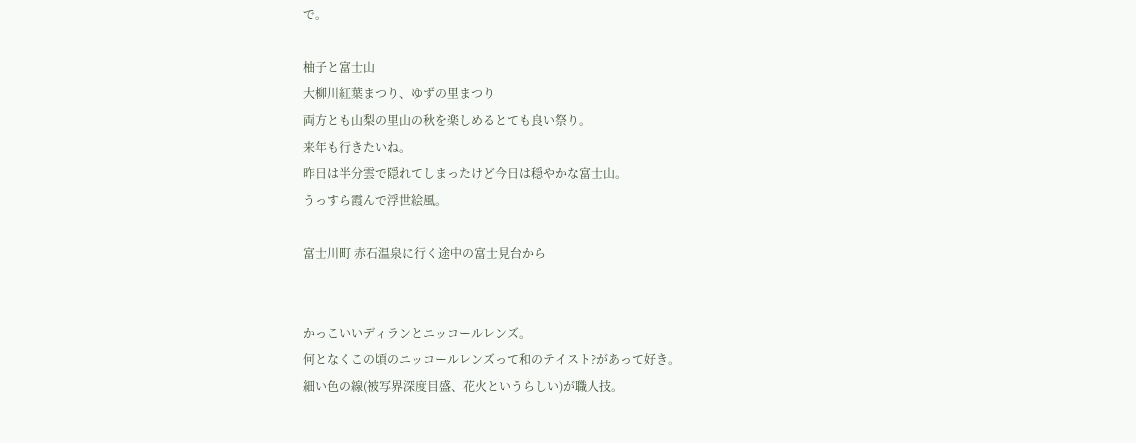で。

柚子と富士山
大柳川紅葉まつり、ゆずの里まつり
両方とも山梨の里山の秋を楽しめるとても良い祭り。
来年も行きたいね。
昨日は半分雲で隠れてしまったけど今日は穏やかな富士山。
うっすら霞んで浮世絵風。

富士川町 赤石温泉に行く途中の富士見台から


かっこいいディランとニッコールレンズ。
何となくこの頃のニッコールレンズって和のテイスト?があって好き。
細い色の線(被写界深度目盛、花火というらしい)が職人技。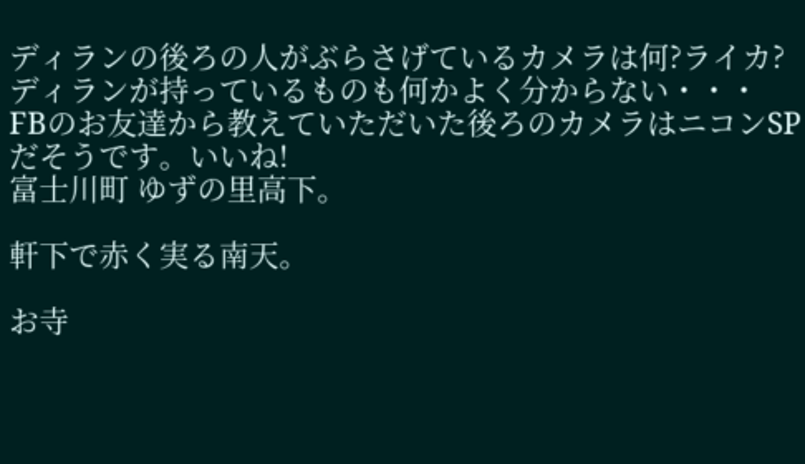ディランの後ろの人がぶらさげているカメラは何?ライカ?
ディランが持っているものも何かよく分からない・・・
FBのお友達から教えていただいた後ろのカメラはニコンSPだそうです。いいね!
富士川町 ゆずの里高下。

軒下で赤く実る南天。

お寺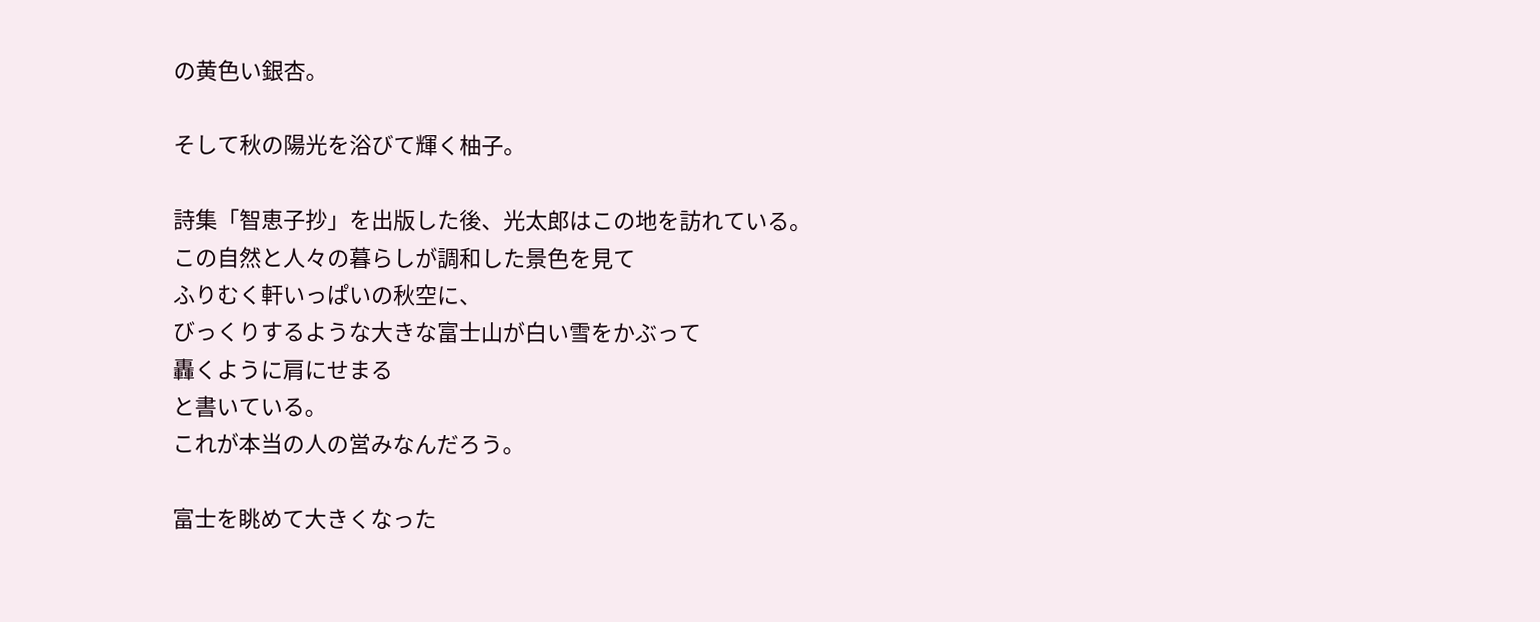の黄色い銀杏。

そして秋の陽光を浴びて輝く柚子。

詩集「智恵子抄」を出版した後、光太郎はこの地を訪れている。
この自然と人々の暮らしが調和した景色を見て
ふりむく軒いっぱいの秋空に、
びっくりするような大きな富士山が白い雪をかぶって
轟くように肩にせまる
と書いている。
これが本当の人の営みなんだろう。

富士を眺めて大きくなった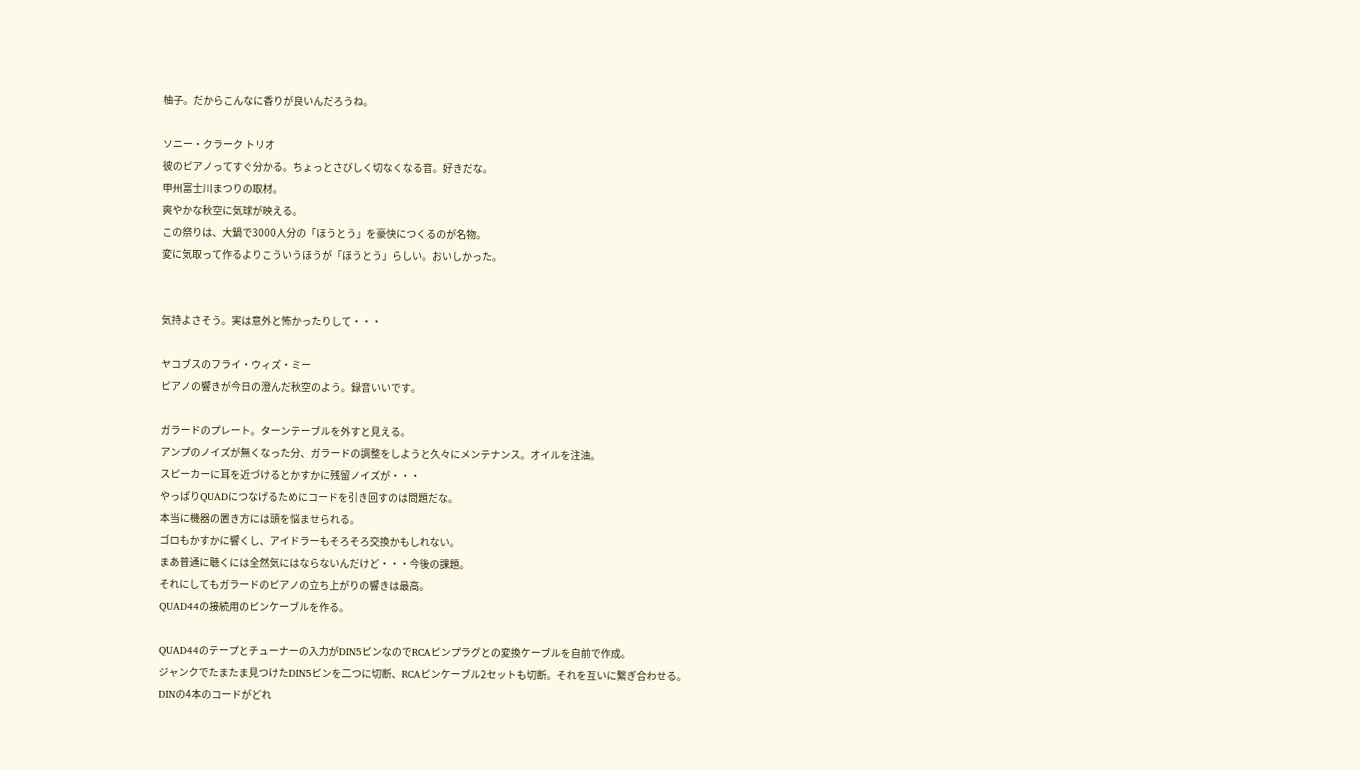柚子。だからこんなに香りが良いんだろうね。

ソニー・クラーク トリオ
彼のピアノってすぐ分かる。ちょっとさびしく切なくなる音。好きだな。
甲州富士川まつりの取材。
爽やかな秋空に気球が映える。
この祭りは、大鍋で3000人分の「ほうとう」を豪快につくるのが名物。
変に気取って作るよりこういうほうが「ほうとう」らしい。おいしかった。


気持よさそう。実は意外と怖かったりして・・・

ヤコブスのフライ・ウィズ・ミー
ピアノの響きが今日の澄んだ秋空のよう。録音いいです。

ガラードのプレート。ターンテーブルを外すと見える。
アンプのノイズが無くなった分、ガラードの調整をしようと久々にメンテナンス。オイルを注油。
スピーカーに耳を近づけるとかすかに残留ノイズが・・・
やっぱりQUADにつなげるためにコードを引き回すのは問題だな。
本当に機器の置き方には頭を悩ませられる。
ゴロもかすかに響くし、アイドラーもそろそろ交換かもしれない。
まあ普通に聴くには全然気にはならないんだけど・・・今後の課題。
それにしてもガラードのピアノの立ち上がりの響きは最高。
QUAD44の接続用のピンケーブルを作る。

QUAD44のテープとチューナーの入力がDIN5ピンなのでRCAピンプラグとの変換ケーブルを自前で作成。
ジャンクでたまたま見つけたDIN5ピンを二つに切断、RCAピンケーブル2セットも切断。それを互いに繋ぎ合わせる。
DINの4本のコードがどれ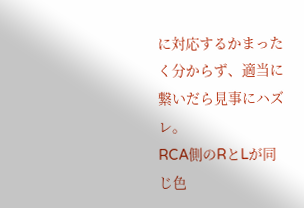に対応するかまったく分からず、適当に繋いだら見事にハズレ。
RCA側のRとLが同じ色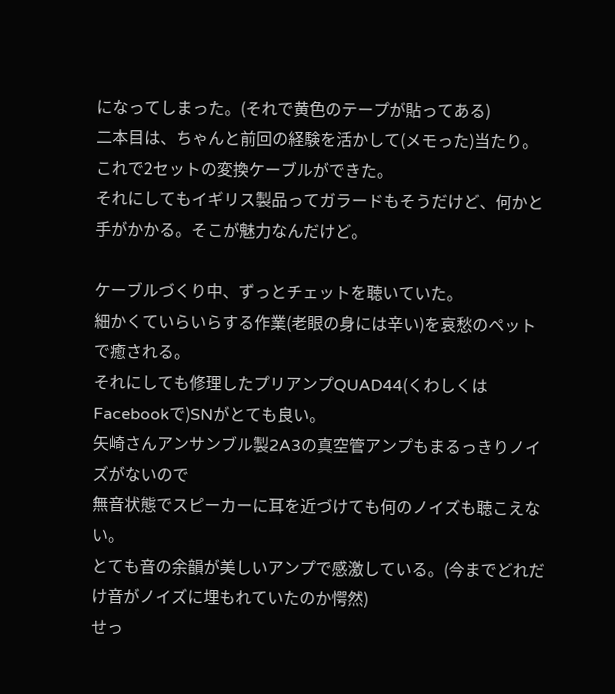になってしまった。(それで黄色のテープが貼ってある)
二本目は、ちゃんと前回の経験を活かして(メモった)当たり。これで2セットの変換ケーブルができた。
それにしてもイギリス製品ってガラードもそうだけど、何かと手がかかる。そこが魅力なんだけど。

ケーブルづくり中、ずっとチェットを聴いていた。
細かくていらいらする作業(老眼の身には辛い)を哀愁のペットで癒される。
それにしても修理したプリアンプQUAD44(くわしくはFacebookで)SNがとても良い。
矢崎さんアンサンブル製2A3の真空管アンプもまるっきりノイズがないので
無音状態でスピーカーに耳を近づけても何のノイズも聴こえない。
とても音の余韻が美しいアンプで感激している。(今までどれだけ音がノイズに埋もれていたのか愕然)
せっ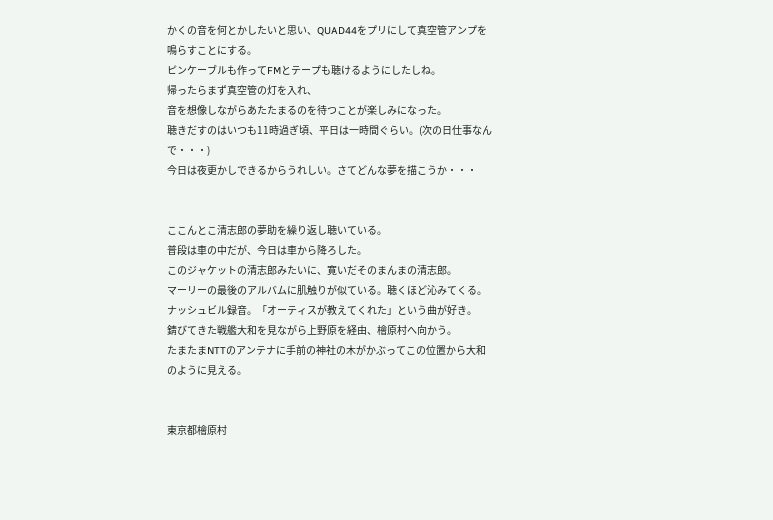かくの音を何とかしたいと思い、QUAD44をプリにして真空管アンプを鳴らすことにする。
ピンケーブルも作ってFMとテープも聴けるようにしたしね。
帰ったらまず真空管の灯を入れ、
音を想像しながらあたたまるのを待つことが楽しみになった。
聴きだすのはいつも11時過ぎ頃、平日は一時間ぐらい。(次の日仕事なんで・・・)
今日は夜更かしできるからうれしい。さてどんな夢を描こうか・・・


ここんとこ清志郎の夢助を繰り返し聴いている。
普段は車の中だが、今日は車から降ろした。
このジャケットの清志郎みたいに、寛いだそのまんまの清志郎。
マーリーの最後のアルバムに肌触りが似ている。聴くほど沁みてくる。
ナッシュビル録音。「オーティスが教えてくれた」という曲が好き。
錆びてきた戦艦大和を見ながら上野原を経由、檜原村へ向かう。
たまたまNTTのアンテナに手前の神社の木がかぶってこの位置から大和のように見える。


東京都檜原村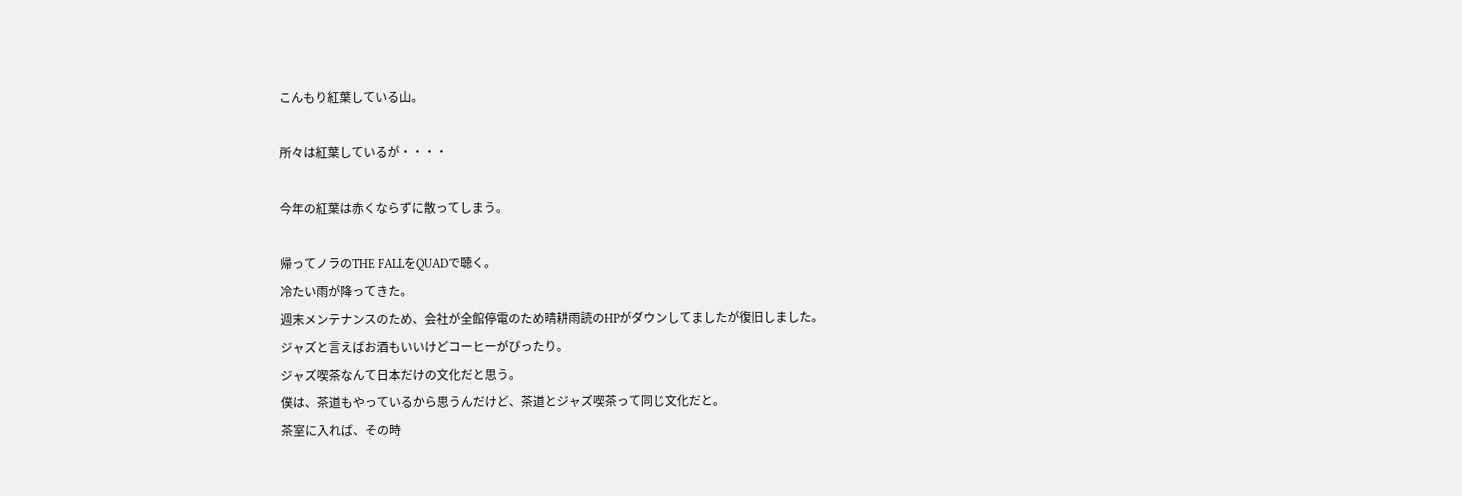こんもり紅葉している山。

所々は紅葉しているが・・・・

今年の紅葉は赤くならずに散ってしまう。

帰ってノラのTHE FALLをQUADで聴く。
冷たい雨が降ってきた。
週末メンテナンスのため、会社が全館停電のため晴耕雨読のHPがダウンしてましたが復旧しました。
ジャズと言えばお酒もいいけどコーヒーがぴったり。
ジャズ喫茶なんて日本だけの文化だと思う。
僕は、茶道もやっているから思うんだけど、茶道とジャズ喫茶って同じ文化だと。
茶室に入れば、その時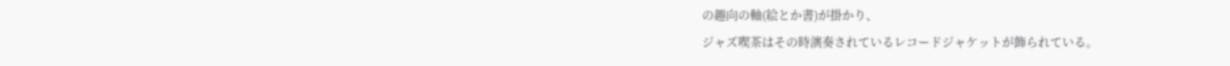の趣向の軸(絵とか書)が掛かり、
ジャズ喫茶はその時演奏されているレコードジャケットが飾られている。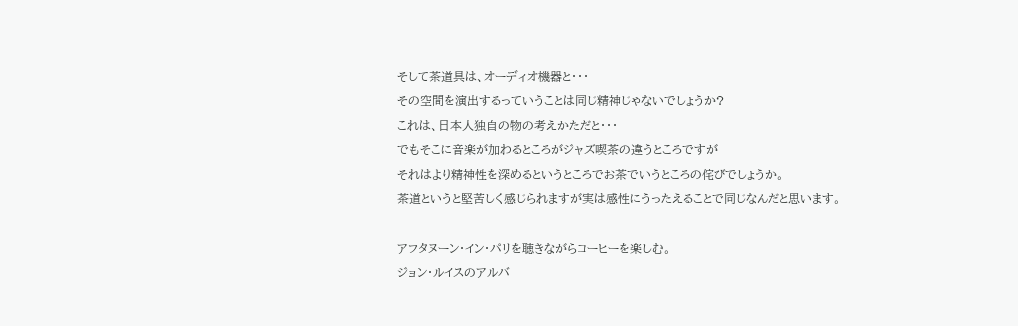そして茶道具は、オーディオ機器と・・・
その空間を演出するっていうことは同じ精神じゃないでしょうか?
これは、日本人独自の物の考えかただと・・・
でもそこに音楽が加わるところがジャズ喫茶の違うところですが
それはより精神性を深めるというところでお茶でいうところの侘びでしょうか。
茶道というと堅苦しく感じられますが実は感性にうったえることで同じなんだと思います。

アフタヌーン・イン・パリを聴きながらコーヒーを楽しむ。
ジョン・ルイスのアルバ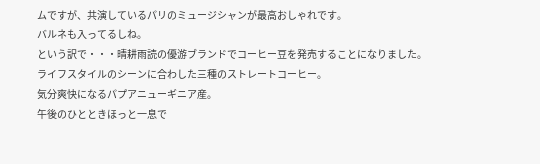ムですが、共演しているパリのミュージシャンが最高おしゃれです。
バルネも入ってるしね。
という訳で・・・晴耕雨読の優游ブランドでコーヒー豆を発売することになりました。
ライフスタイルのシーンに合わした三種のストレートコーヒー。
気分爽快になるパプアニューギニア産。
午後のひとときほっと一息で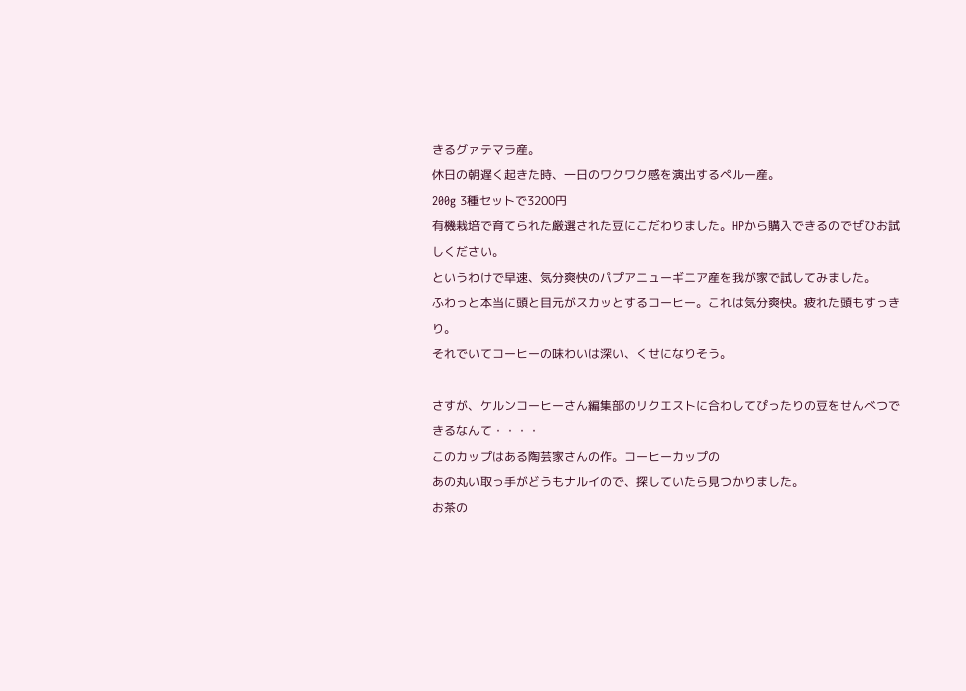きるグァテマラ産。
休日の朝遅く起きた時、一日のワクワク感を演出するペルー産。
200g 3種セットで3200円
有機栽培で育てられた厳選された豆にこだわりました。HPから購入できるのでぜひお試しください。
というわけで早速、気分爽快のパプアニューギニア産を我が家で試してみました。
ふわっと本当に頭と目元がスカッとするコーヒー。これは気分爽快。疲れた頭もすっきり。
それでいてコーヒーの味わいは深い、くせになりそう。

さすが、ケルンコーヒーさん編集部のリクエストに合わしてぴったりの豆をせんべつできるなんて・・・・
このカップはある陶芸家さんの作。コーヒーカップの
あの丸い取っ手がどうもナルイので、探していたら見つかりました。
お茶の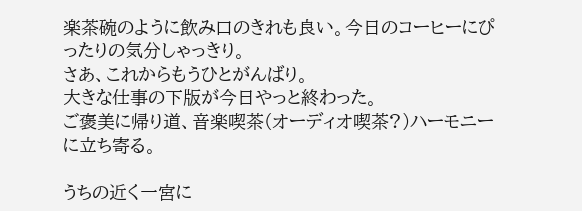楽茶碗のように飲み口のきれも良い。今日のコーヒーにぴったりの気分しゃっきり。
さあ、これからもうひとがんばり。
大きな仕事の下版が今日やっと終わった。
ご褒美に帰り道、音楽喫茶(オーディオ喫茶?)ハーモニーに立ち寄る。

うちの近く一宮に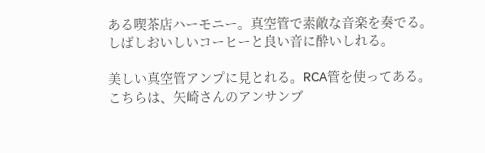ある喫茶店ハーモニー。真空管で素敵な音楽を奏でる。
しばしおいしいコーヒーと良い音に酔いしれる。

美しい真空管アンプに見とれる。RCA管を使ってある。
こちらは、矢崎さんのアンサンブ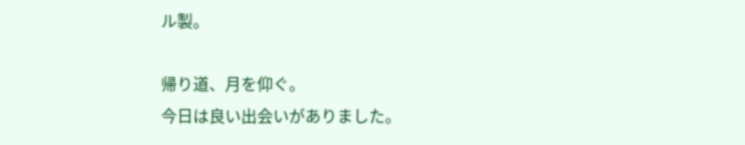ル製。

帰り道、月を仰ぐ。
今日は良い出会いがありました。